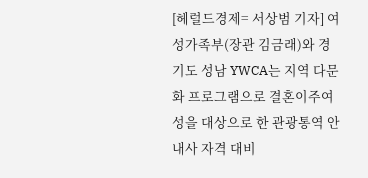[헤럴드경제= 서상범 기자] 여성가족부(장관 김금래)와 경기도 성남 YWCA는 지역 다문화 프로그램으로 결혼이주여성을 대상으로 한 관광통역 안내사 자격 대비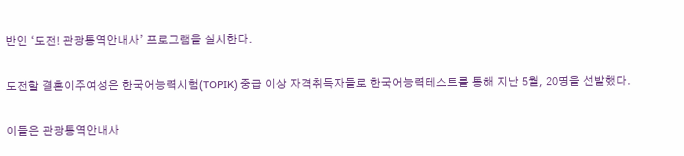반인 ‘도전! 관광통역안내사’ 프로그램을 실시한다.

도전할 결혼이주여성은 한국어능력시험(TOPIK) 중급 이상 자격취득자들로 한국어능력테스트를 통해 지난 5월, 20명을 선발했다.

이들은 관광통역안내사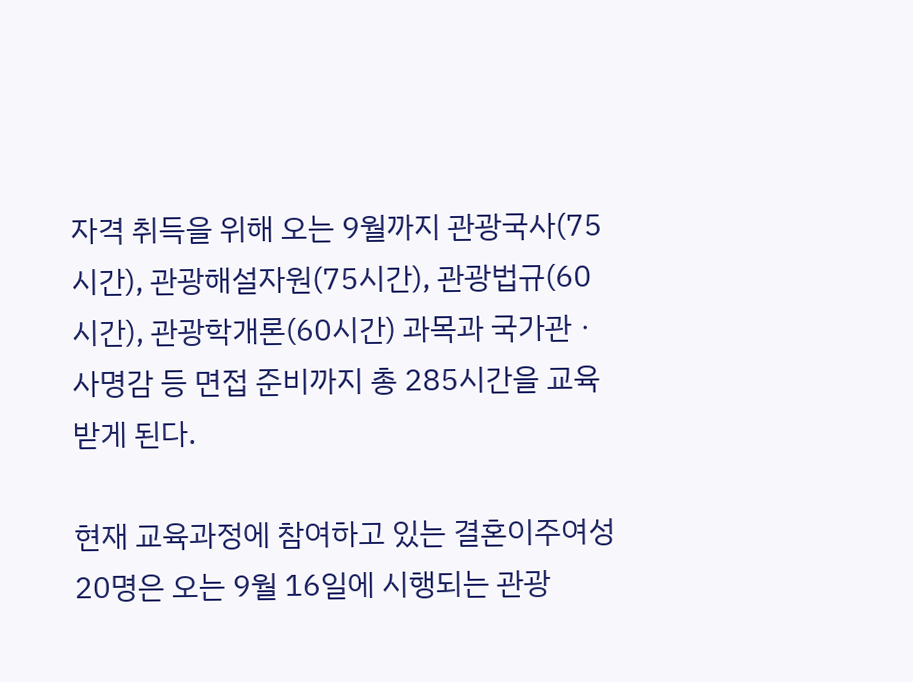자격 취득을 위해 오는 9월까지 관광국사(75시간), 관광해설자원(75시간), 관광법규(60시간), 관광학개론(60시간) 과목과 국가관ㆍ사명감 등 면접 준비까지 총 285시간을 교육받게 된다.

현재 교육과정에 참여하고 있는 결혼이주여성 20명은 오는 9월 16일에 시행되는 관광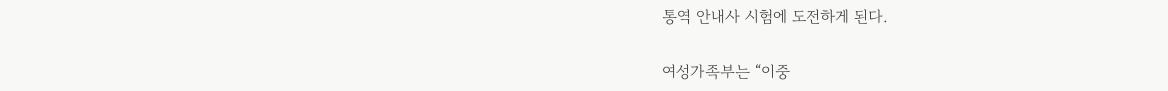통역 안내사 시험에 도전하게 된다.

여성가족부는 “이중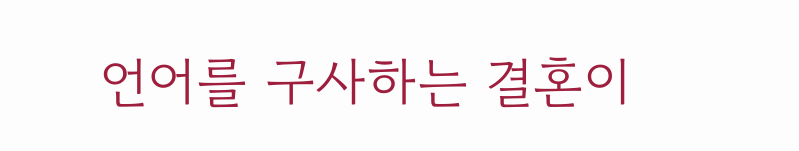언어를 구사하는 결혼이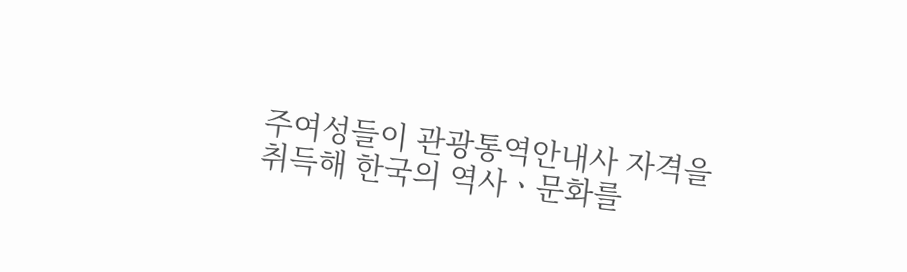주여성들이 관광통역안내사 자격을 취득해 한국의 역사ㆍ문화를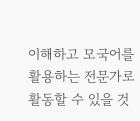이해하고 모국어를 활용하는 전문가로 활동할 수 있을 것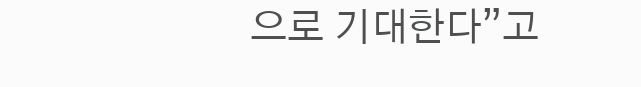으로 기대한다”고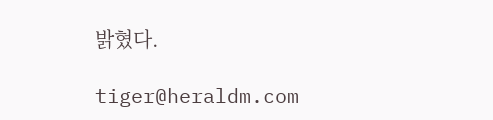밝혔다.

tiger@heraldm.com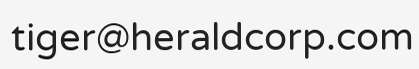tiger@heraldcorp.com